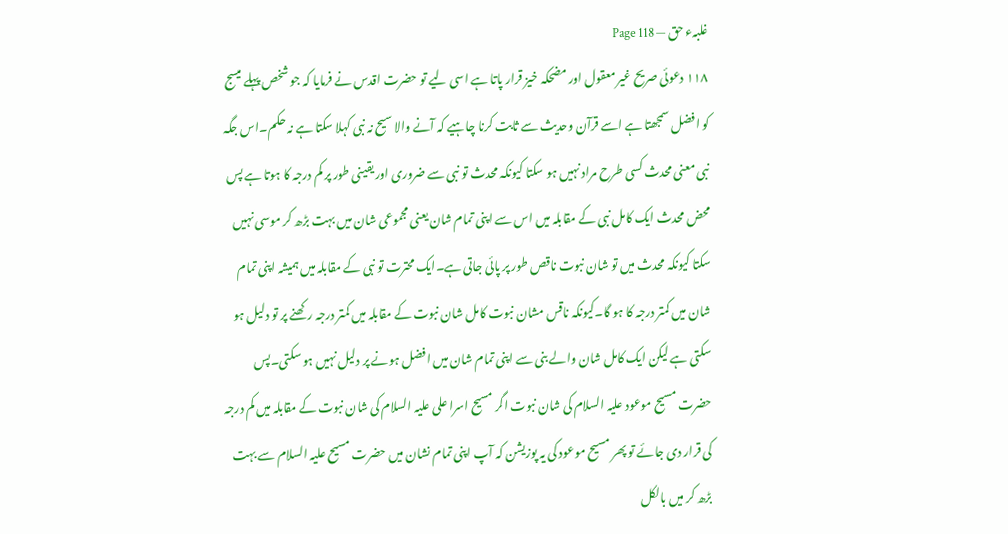غلبہء حق — Page 118
۱۱۸ دعوئی صریح غیر معقول اور مضحکہ خیز قرار پاتا ہے اسی لیے تو حضرت اقدس نے فرمایا کہ جو شخص پہلے میسج کو افضل سمجھتا ہے اسے قرآن وحدیث سے ثابت کرنا چاہیے کہ آنے والا سیح نہ نبی کہلا سکتا ہے نہ حکم۔اس جگہ نبی معنی محدث کسی طرح مراد نہیں ہو سکتا کیونکہ محدث تو نبی سے ضروری اور یقینی طور پر کم درجہ کا ہوتا ہے پس محض محدث ایک کامل نبی کے مقابلہ میں اس سے اپنی تمام شان یعنی مجموعی شان میں بہت بڑھ کر موسی نہیں سکتا کیونکہ محدث میں تو شان نبوت ناقص طور پر پائی جاتی ہے۔ایک محترت تو نبی کے مقابلہ میں ہمیشہ اپنی تمام شان میں کمتر درجہ کا ہو گا۔کیونکہ ناقس مشان نبوت کامل شان نبوت کے مقابلہ میں کمتر درجہ رکھنے پر تو دلیل ہو سکتی ہے لیکن ایک کامل شان والے بنی سے اپنی تمام شان میں افضل ہونے پر دلیل نہیں ہو سکتی۔پس حضرت مسیح موعود علیہ السلام کی شان نبوت اگر مسیح اسرا علی علیہ السلام کی شان نبوت کے مقابلہ میں کم درجہ کی قرار دی جائے تو پھر مسیح موعود کی یہ پوزیشن کہ آپ اپنی تمام نشان میں حضرت مسیح علیہ السلام سے بہت بڑھ کر میں بالکل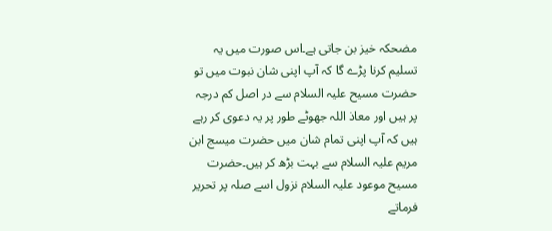مضحکہ خیز بن جاتی ہے۔اس صورت میں یہ تسلیم کرنا پڑے گا کہ آپ اپنی شان نبوت میں تو حضرت مسیح علیہ السلام سے در اصل کم درجہ پر ہیں اور معاذ اللہ جھوٹے طور پر یہ دعوی کر رہے ہیں کہ آپ اپنی تمام شان میں حضرت میسج ابن مریم علیہ السلام سے بہت بڑھ کر ہیں۔حضرت مسیح موعود علیہ السلام نزول اسے صلہ پر تحریر فرماتے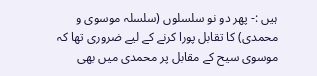ہیں :- پھر دو نو سلسلوں (سلسلہ موسوی و محمدی) کا تقابل پورا کرنے کے لیے ضروری تھا کہ موسوی سیح کے مقابل پر محمدی میں بھی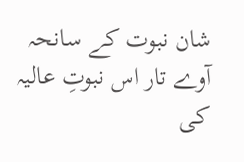شان نبوت کے سانحہ آوے تار اس نبوتِ عالیہ کی